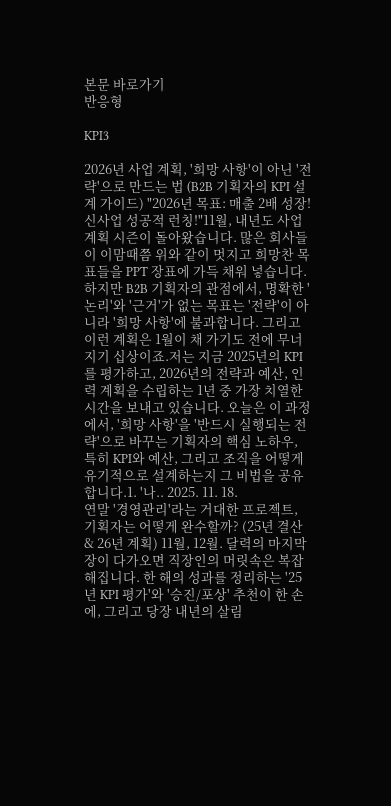본문 바로가기
반응형

KPI3

2026년 사업 계획, '희망 사항'이 아닌 '전략'으로 만드는 법 (B2B 기획자의 KPI 설계 가이드) "2026년 목표: 매출 2배 성장! 신사업 성공적 런칭!"11월, 내년도 사업 계획 시즌이 돌아왔습니다. 많은 회사들이 이맘때쯤 위와 같이 멋지고 희망찬 목표들을 PPT 장표에 가득 채워 넣습니다. 하지만 B2B 기획자의 관점에서, 명확한 '논리'와 '근거'가 없는 목표는 '전략'이 아니라 '희망 사항'에 불과합니다. 그리고 이런 계획은 1월이 채 가기도 전에 무너지기 십상이죠.저는 지금 2025년의 KPI를 평가하고, 2026년의 전략과 예산, 인력 계획을 수립하는 1년 중 가장 치열한 시간을 보내고 있습니다. 오늘은 이 과정에서, '희망 사항'을 '반드시 실행되는 전략'으로 바꾸는 기획자의 핵심 노하우, 특히 KPI와 예산, 그리고 조직을 어떻게 유기적으로 설계하는지 그 비법을 공유합니다.1. '나.. 2025. 11. 18.
연말 '경영관리'라는 거대한 프로젝트, 기획자는 어떻게 완수할까? (25년 결산 & 26년 계획) 11월, 12월. 달력의 마지막 장이 다가오면 직장인의 머릿속은 복잡해집니다. 한 해의 성과를 정리하는 '25년 KPI 평가'와 '승진/포상' 추천이 한 손에, 그리고 당장 내년의 살림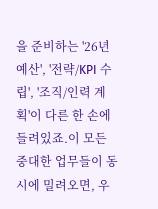을 준비하는 '26년 예산', '전략/KPI 수립', '조직/인력 계획'이 다른 한 손에 들려있죠.이 모든 중대한 업무들이 동시에 밀려오면, 우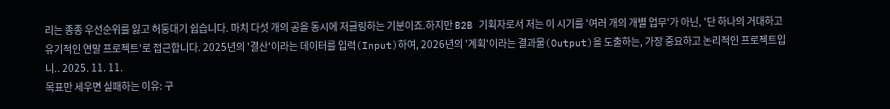리는 종종 우선순위를 잃고 허둥대기 쉽습니다. 마치 다섯 개의 공을 동시에 저글링하는 기분이죠.하지만 B2B 기획자로서 저는 이 시기를 '여러 개의 개별 업무'가 아닌, '단 하나의 거대하고 유기적인 연말 프로젝트'로 접근합니다. 2025년의 '결산'이라는 데이터를 입력(Input)하여, 2026년의 '계획'이라는 결과물(Output)을 도출하는, 가장 중요하고 논리적인 프로젝트입니.. 2025. 11. 11.
목표만 세우면 실패하는 이유: 구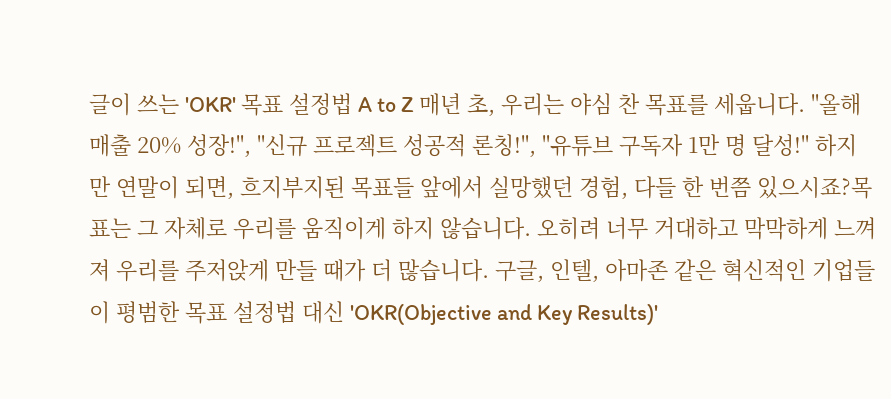글이 쓰는 'OKR' 목표 설정법 A to Z 매년 초, 우리는 야심 찬 목표를 세웁니다. "올해 매출 20% 성장!", "신규 프로젝트 성공적 론칭!", "유튜브 구독자 1만 명 달성!" 하지만 연말이 되면, 흐지부지된 목표들 앞에서 실망했던 경험, 다들 한 번쯤 있으시죠?목표는 그 자체로 우리를 움직이게 하지 않습니다. 오히려 너무 거대하고 막막하게 느껴져 우리를 주저앉게 만들 때가 더 많습니다. 구글, 인텔, 아마존 같은 혁신적인 기업들이 평범한 목표 설정법 대신 'OKR(Objective and Key Results)'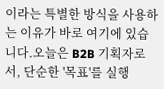이라는 특별한 방식을 사용하는 이유가 바로 여기에 있습니다.오늘은 B2B 기획자로서, 단순한 '목표'를 실행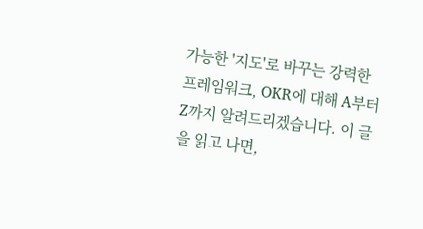가능한 '지도'로 바꾸는 강력한 프레임워크, OKR에 대해 A부터 Z까지 알려드리겠습니다. 이 글을 읽고 나면,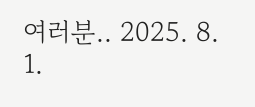여러분.. 2025. 8. 1.